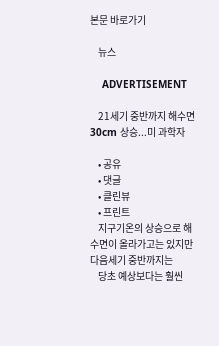본문 바로가기

    뉴스

    ADVERTISEMENT

    21세기 중반까지 해수면 30cm 상승...미 과학자

    • 공유
    • 댓글
    • 클린뷰
    • 프린트
    지구기온의 상승으로 해수면이 올라가고는 있지만 다음세기 중반까지는
    당초 예상보다는 훨씬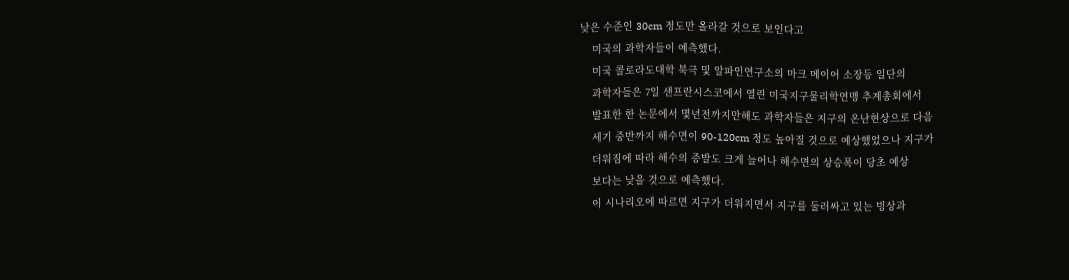낮은 수준인 30cm 정도만 올라갈 것으로 보인다고
    미국의 과학자들이 예측했다.
    미국 콜로라도대학 북극 및 알파인연구소의 마크 메이어 소장등 일단의
    과학자들은 7일 샌프란시스코에서 열린 미국지구물리학연맹 추계총회에서
    발표한 한 논문에서 몇년전까지만해도 과학자들은 지구의 온난현상으로 다음
    세기 중반까지 해수면이 90-120cm 정도 높아질 것으로 예상했었으나 지구가
    더워짐에 따라 해수의 증발도 크게 늘어나 해수면의 상승폭이 당초 예상
    보다는 낮을 것으로 예측했다.
    이 시나리오에 따르면 지구가 더워지면서 지구를 둘러싸고 있는 빙상과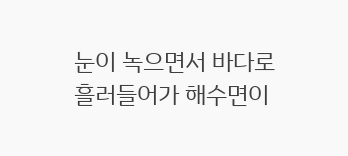눈이 녹으면서 바다로 흘러들어가 해수면이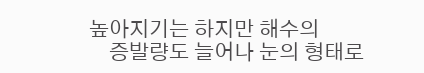높아지기는 하지만 해수의
    증발량도 늘어나 눈의 형태로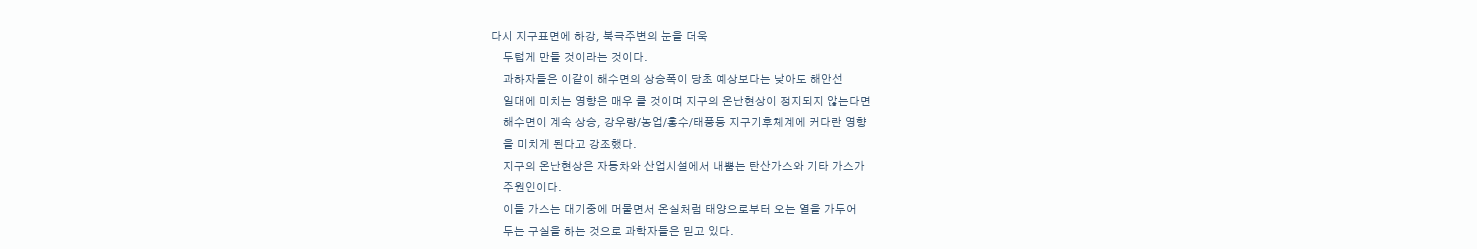다시 지구표면에 하강, 북극주변의 눈을 더욱
    두텁게 만들 것이라는 것이다.
    과하자들은 이같이 해수면의 상승폭이 당초 예상보다는 낮아도 해안선
    일대에 미치는 영향은 매우 클 것이며 지구의 온난현상이 정지되지 않는다면
    해수면이 계속 상승, 강우량/농업/홍수/태풍등 지구기후체계에 커다란 영향
    을 미치게 된다고 강조했다.
    지구의 온난현상은 자동차와 산업시설에서 내뿜는 탄산가스와 기타 가스가
    주원인이다.
    이들 가스는 대기중에 머물면서 온실처럼 태양으로부터 오는 열을 가두어
    두는 구실을 하는 것으로 과학자들은 믿고 있다.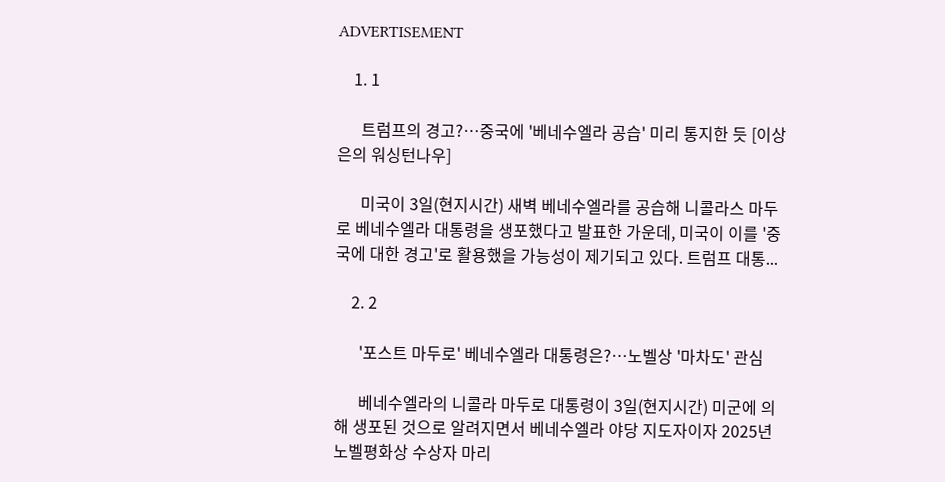ADVERTISEMENT

    1. 1

      트럼프의 경고?…중국에 '베네수엘라 공습' 미리 통지한 듯 [이상은의 워싱턴나우]

      미국이 3일(현지시간) 새벽 베네수엘라를 공습해 니콜라스 마두로 베네수엘라 대통령을 생포했다고 발표한 가운데, 미국이 이를 '중국에 대한 경고'로 활용했을 가능성이 제기되고 있다. 트럼프 대통...

    2. 2

      '포스트 마두로' 베네수엘라 대통령은?…노벨상 '마차도' 관심

      베네수엘라의 니콜라 마두로 대통령이 3일(현지시간) 미군에 의해 생포된 것으로 알려지면서 베네수엘라 야당 지도자이자 2025년 노벨평화상 수상자 마리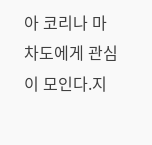아 코리나 마차도에게 관심이 모인다.지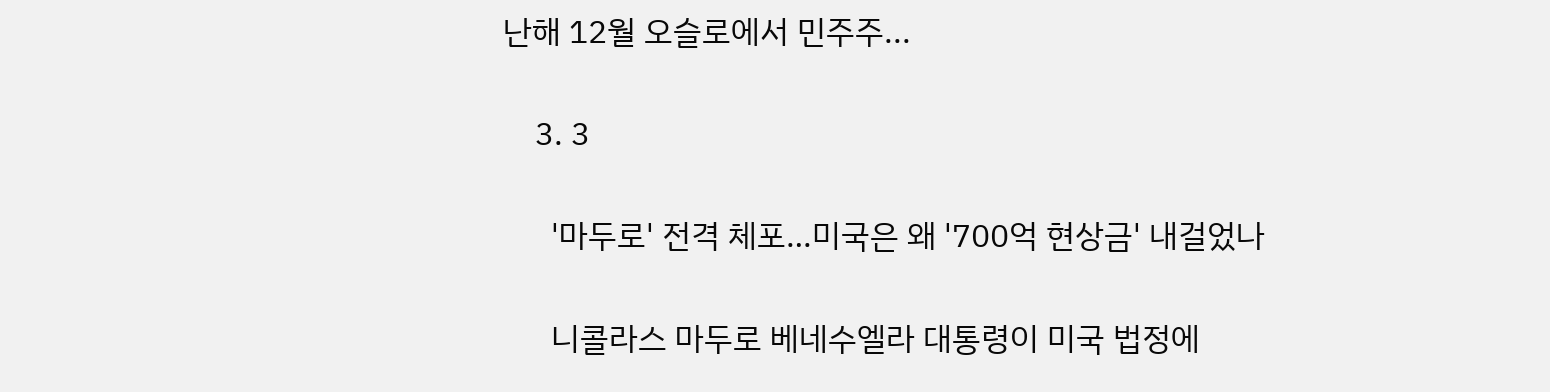난해 12월 오슬로에서 민주주...

    3. 3

      '마두로' 전격 체포…미국은 왜 '700억 현상금' 내걸었나

      니콜라스 마두로 베네수엘라 대통령이 미국 법정에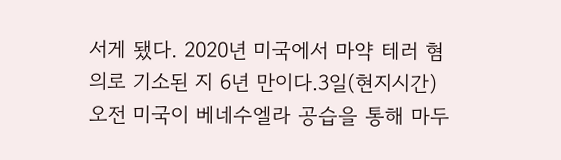서게 됐다. 2020년 미국에서 마약 테러 혐의로 기소된 지 6년 만이다.3일(현지시간) 오전 미국이 베네수엘라 공습을 통해 마두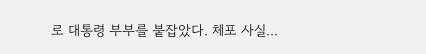로 대통령 부부를 붙잡았다. 체포 사실...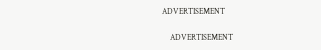ADVERTISEMENT

    ADVERTISEMENT